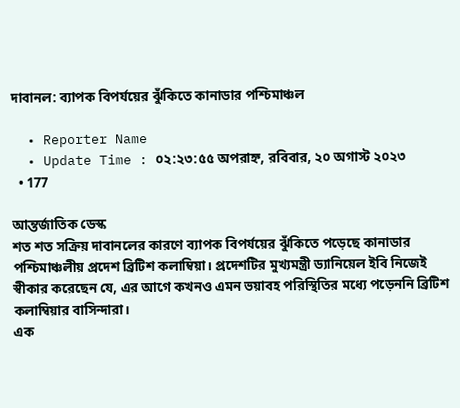দাবানল: ব্যাপক বিপর্যয়ের ঝুঁকিতে কানাডার পশ্চিমাঞ্চল

  • Reporter Name
  • Update Time : ০২:২৩:৫৫ অপরাহ্ন, রবিবার, ২০ অগাস্ট ২০২৩
  • 177

আন্তর্জাতিক ডেস্ক
শত শত সক্রিয় দাবানলের কারণে ব্যাপক বিপর্যয়ের ঝুঁকিতে পড়েছে কানাডার পশ্চিমাঞ্চলীয় প্রদেশ ব্রিটিশ কলাম্বিয়া। প্রদেশটির মুখ্যমন্ত্রী ড্যানিয়েল ইবি নিজেই স্বীকার করেছেন যে, এর আগে কখনও এমন ভয়াবহ পরিস্থিতির মধ্যে পড়েননি ব্রিটিশ কলাম্বিয়ার বাসিন্দারা।
এক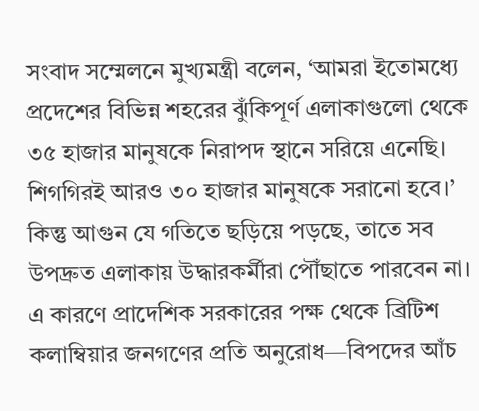সংবাদ সম্মেলনে মুখ্যমন্ত্রী বলেন, ‘আমরা ইতোমধ্যে প্রদেশের বিভিন্ন শহরের ঝুঁকিপূর্ণ এলাকাগুলো থেকে ৩৫ হাজার মানুষকে নিরাপদ স্থানে সরিয়ে এনেছি। শিগগিরই আরও ৩০ হাজার মানুষকে সরানো হবে।’
কিন্তু আগুন যে গতিতে ছড়িয়ে পড়ছে, তাতে সব উপদ্রুত এলাকায় উদ্ধারকর্মীরা পৌঁছাতে পারবেন না। এ কারণে প্রাদেশিক সরকারের পক্ষ থেকে ব্রিটিশ কলাম্বিয়ার জনগণের প্রতি অনুরোধ—বিপদের আঁচ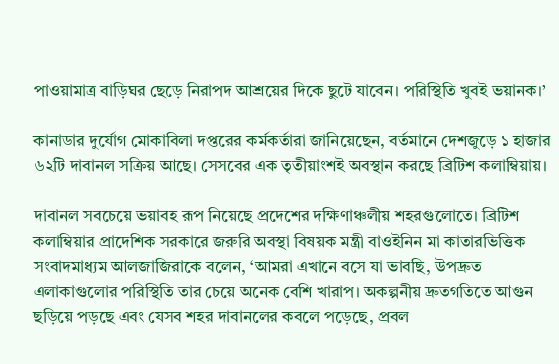পাওয়ামাত্র বাড়িঘর ছেড়ে নিরাপদ আশ্রয়ের দিকে ছুটে যাবেন। পরিস্থিতি খুবই ভয়ানক।’

কানাডার দুর্যোগ মোকাবিলা দপ্তরের কর্মকর্তারা জানিয়েছেন, বর্তমানে দেশজুড়ে ১ হাজার ৬২টি দাবানল সক্রিয় আছে। সেসবের এক তৃতীয়াংশই অবস্থান করছে ব্রিটিশ কলাম্বিয়ায়।

দাবানল সবচেয়ে ভয়াবহ রূপ নিয়েছে প্রদেশের দক্ষিণাঞ্চলীয় শহরগুলোতে। ব্রিটিশ কলাম্বিয়ার প্রাদেশিক সরকারে জরুরি অবস্থা বিষয়ক মন্ত্রী বাওইনিন মা কাতারভিত্তিক সংবাদমাধ্যম আলজাজিরাকে বলেন, ‘আমরা এখানে বসে যা ভাবছি, উপদ্রুত এলাকাগুলোর পরিস্থিতি তার চেয়ে অনেক বেশি খারাপ। অকল্পনীয় দ্রুতগতিতে আগুন ছড়িয়ে পড়ছে এবং যেসব শহর দাবানলের কবলে পড়েছে, প্রবল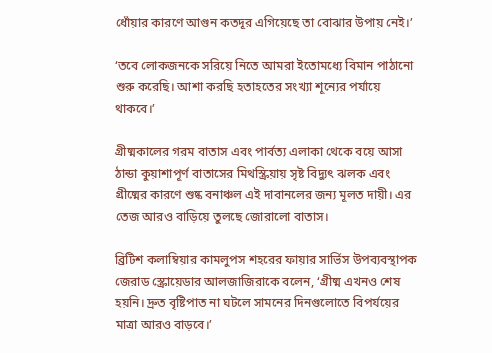ধোঁয়ার কারণে আগুন কতদূর এগিয়েছে তা বোঝার উপায় নেই।’

‘তবে লোকজনকে সরিয়ে নিতে আমরা ইতোমধ্যে বিমান পাঠানো শুরু করেছি। আশা করছি হতাহতের সংখ্যা শূন্যের পর্যায়ে থাকবে।’

গ্রীষ্মকালের গরম বাতাস এবং পার্বত্য এলাকা থেকে বয়ে আসা ঠান্ডা কুয়াশাপূর্ণ বাতাসের মিথস্ক্রিয়ায় সৃষ্ট বিদ্যুৎ ঝলক এবং গ্রীষ্মের কারণে শুষ্ক বনাঞ্চল এই দাবানলের জন্য মূলত দায়ী। এর তেজ আরও বাড়িয়ে তুলছে জোরালো বাতাস।

ব্রিটিশ কলাম্বিয়ার কামলুপস শহরের ফায়ার সার্ভিস উপব্যবস্থাপক জেরাড স্ক্রোয়েডার আলজাজিরাকে বলেন, ‘গ্রীষ্ম এখনও শেষ হয়নি। দ্রুত বৃষ্টিপাত না ঘটলে সামনের দিনগুলোতে বিপর্যয়ের মাত্রা আরও বাড়বে।’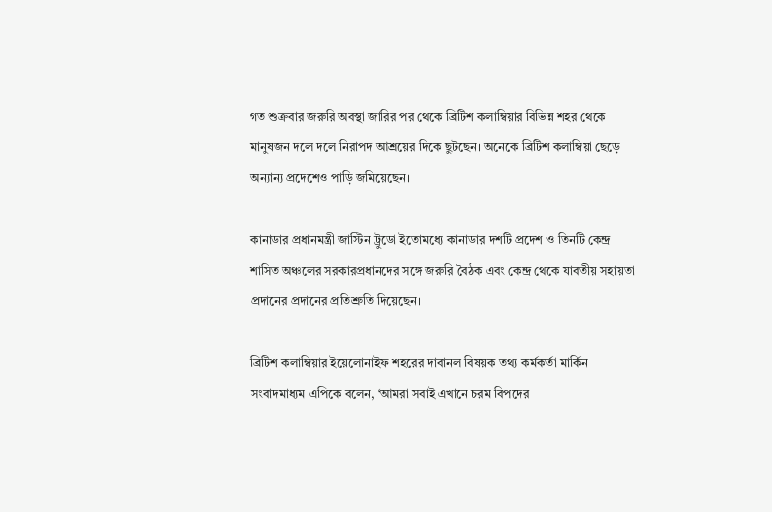গত শুক্রবার জরুরি অবস্থা জারির পর থেকে ব্রিটিশ কলাম্বিয়ার বিভিন্ন শহর থেকে মানুষজন দলে দলে নিরাপদ আশ্রয়ের দিকে ছুটছেন। অনেকে ব্রিটিশ কলাম্বিয়া ছেড়ে অন্যান্য প্রদেশেও পাড়ি জমিয়েছেন।

কানাডার প্রধানমন্ত্রী জাস্টিন ট্রুডো ইতোমধ্যে কানাডার দশটি প্রদেশ ও তিনটি কেন্দ্র শাসিত অঞ্চলের সরকারপ্রধানদের সঙ্গে জরুরি বৈঠক এবং কেন্দ্র থেকে যাবতীয় সহায়তা প্রদানের প্রদানের প্রতিশ্রুতি দিয়েছেন।

ব্রিটিশ কলাম্বিয়ার ইয়েলোনাইফ শহরের দাবানল বিষয়ক তথ্য কর্মকর্তা মার্কিন সংবাদমাধ্যম এপিকে বলেন, ‘আমরা সবাই এখানে চরম বিপদের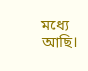মধ্যে আছি।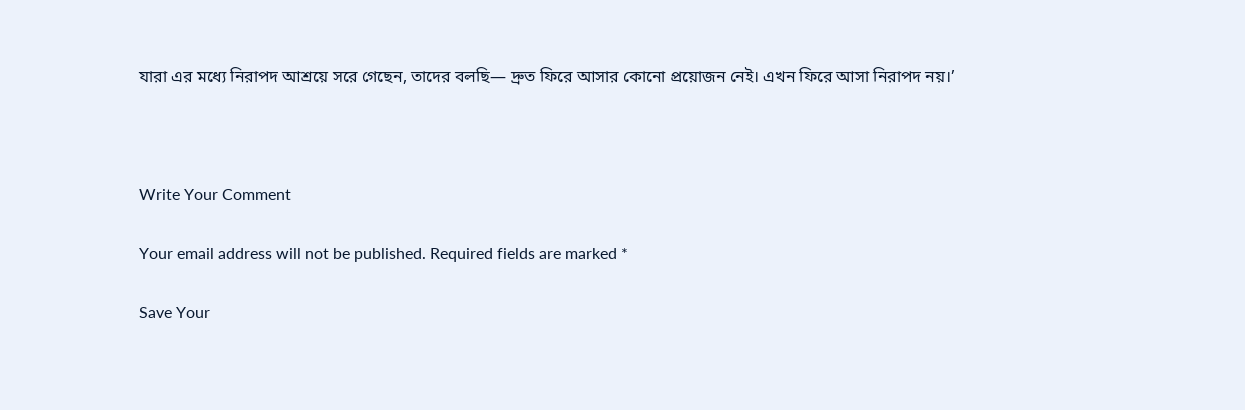যারা এর মধ্যে নিরাপদ আশ্রয়ে সরে গেছেন, তাদের বলছি— দ্রুত ফিরে আসার কোনো প্রয়োজন নেই। এখন ফিরে আসা নিরাপদ নয়।’



Write Your Comment

Your email address will not be published. Required fields are marked *

Save Your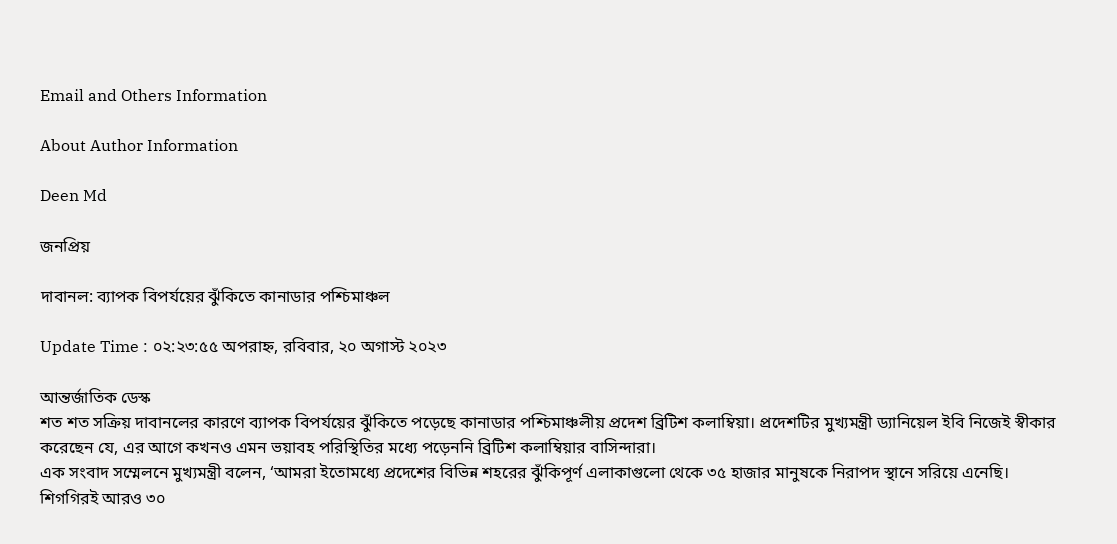Email and Others Information

About Author Information

Deen Md

জনপ্রিয়

দাবানল: ব্যাপক বিপর্যয়ের ঝুঁকিতে কানাডার পশ্চিমাঞ্চল

Update Time : ০২:২৩:৫৫ অপরাহ্ন, রবিবার, ২০ অগাস্ট ২০২৩

আন্তর্জাতিক ডেস্ক
শত শত সক্রিয় দাবানলের কারণে ব্যাপক বিপর্যয়ের ঝুঁকিতে পড়েছে কানাডার পশ্চিমাঞ্চলীয় প্রদেশ ব্রিটিশ কলাম্বিয়া। প্রদেশটির মুখ্যমন্ত্রী ড্যানিয়েল ইবি নিজেই স্বীকার করেছেন যে, এর আগে কখনও এমন ভয়াবহ পরিস্থিতির মধ্যে পড়েননি ব্রিটিশ কলাম্বিয়ার বাসিন্দারা।
এক সংবাদ সম্মেলনে মুখ্যমন্ত্রী বলেন, ‘আমরা ইতোমধ্যে প্রদেশের বিভিন্ন শহরের ঝুঁকিপূর্ণ এলাকাগুলো থেকে ৩৫ হাজার মানুষকে নিরাপদ স্থানে সরিয়ে এনেছি। শিগগিরই আরও ৩০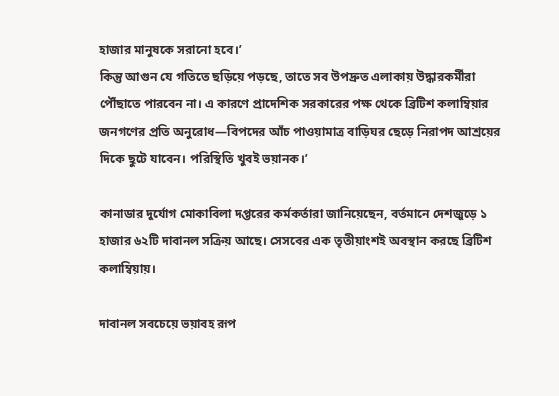হাজার মানুষকে সরানো হবে।’
কিন্তু আগুন যে গতিতে ছড়িয়ে পড়ছে, তাতে সব উপদ্রুত এলাকায় উদ্ধারকর্মীরা পৌঁছাতে পারবেন না। এ কারণে প্রাদেশিক সরকারের পক্ষ থেকে ব্রিটিশ কলাম্বিয়ার জনগণের প্রতি অনুরোধ—বিপদের আঁচ পাওয়ামাত্র বাড়িঘর ছেড়ে নিরাপদ আশ্রয়ের দিকে ছুটে যাবেন। পরিস্থিতি খুবই ভয়ানক।’

কানাডার দুর্যোগ মোকাবিলা দপ্তরের কর্মকর্তারা জানিয়েছেন, বর্তমানে দেশজুড়ে ১ হাজার ৬২টি দাবানল সক্রিয় আছে। সেসবের এক তৃতীয়াংশই অবস্থান করছে ব্রিটিশ কলাম্বিয়ায়।

দাবানল সবচেয়ে ভয়াবহ রূপ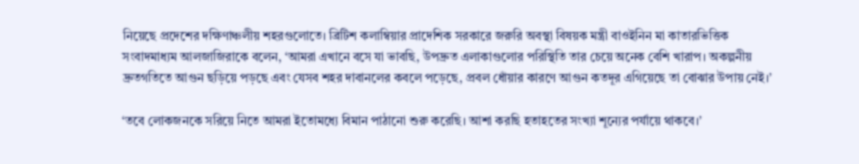নিয়েছে প্রদেশের দক্ষিণাঞ্চলীয় শহরগুলোতে। ব্রিটিশ কলাম্বিয়ার প্রাদেশিক সরকারে জরুরি অবস্থা বিষয়ক মন্ত্রী বাওইনিন মা কাতারভিত্তিক সংবাদমাধ্যম আলজাজিরাকে বলেন, ‘আমরা এখানে বসে যা ভাবছি, উপদ্রুত এলাকাগুলোর পরিস্থিতি তার চেয়ে অনেক বেশি খারাপ। অকল্পনীয় দ্রুতগতিতে আগুন ছড়িয়ে পড়ছে এবং যেসব শহর দাবানলের কবলে পড়েছে, প্রবল ধোঁয়ার কারণে আগুন কতদূর এগিয়েছে তা বোঝার উপায় নেই।’

‘তবে লোকজনকে সরিয়ে নিতে আমরা ইতোমধ্যে বিমান পাঠানো শুরু করেছি। আশা করছি হতাহতের সংখ্যা শূন্যের পর্যায়ে থাকবে।’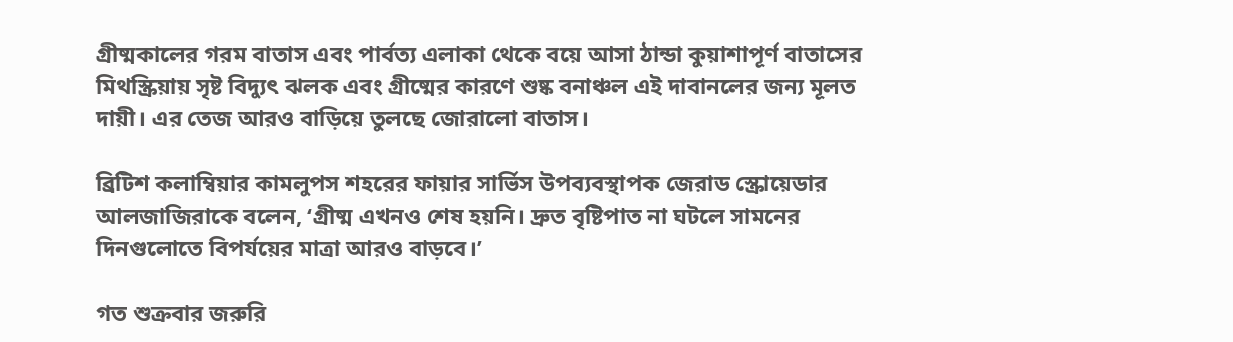গ্রীষ্মকালের গরম বাতাস এবং পার্বত্য এলাকা থেকে বয়ে আসা ঠান্ডা কুয়াশাপূর্ণ বাতাসের মিথস্ক্রিয়ায় সৃষ্ট বিদ্যুৎ ঝলক এবং গ্রীষ্মের কারণে শুষ্ক বনাঞ্চল এই দাবানলের জন্য মূলত দায়ী। এর তেজ আরও বাড়িয়ে তুলছে জোরালো বাতাস।

ব্রিটিশ কলাম্বিয়ার কামলুপস শহরের ফায়ার সার্ভিস উপব্যবস্থাপক জেরাড স্ক্রোয়েডার আলজাজিরাকে বলেন, ‘গ্রীষ্ম এখনও শেষ হয়নি। দ্রুত বৃষ্টিপাত না ঘটলে সামনের দিনগুলোতে বিপর্যয়ের মাত্রা আরও বাড়বে।’

গত শুক্রবার জরুরি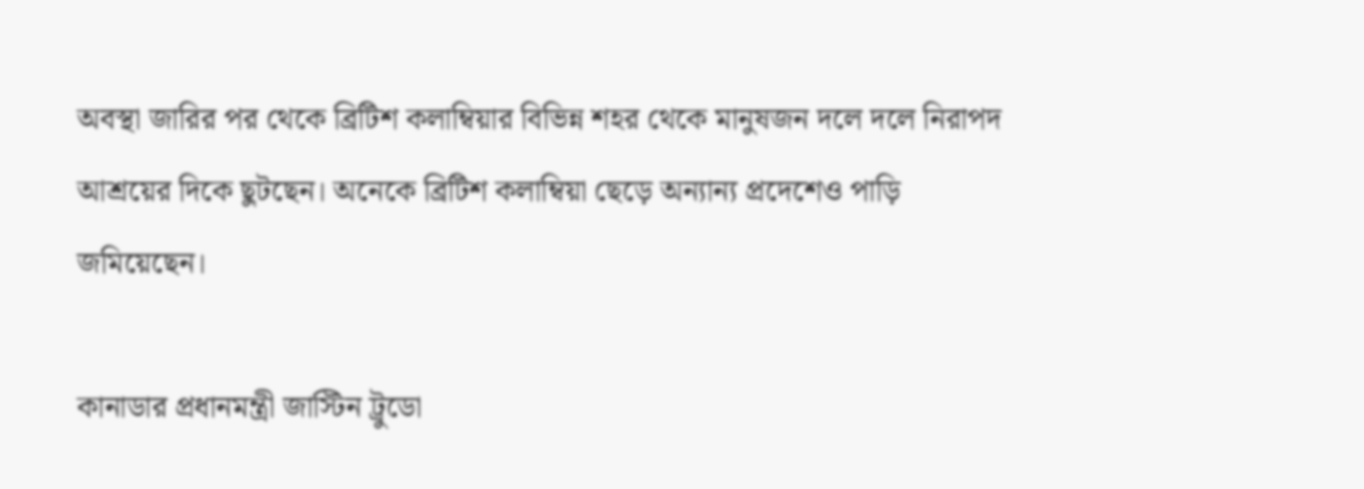অবস্থা জারির পর থেকে ব্রিটিশ কলাম্বিয়ার বিভিন্ন শহর থেকে মানুষজন দলে দলে নিরাপদ আশ্রয়ের দিকে ছুটছেন। অনেকে ব্রিটিশ কলাম্বিয়া ছেড়ে অন্যান্য প্রদেশেও পাড়ি জমিয়েছেন।

কানাডার প্রধানমন্ত্রী জাস্টিন ট্রুডো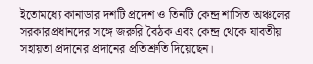ইতোমধ্যে কানাডার দশটি প্রদেশ ও তিনটি কেন্দ্র শাসিত অঞ্চলের সরকারপ্রধানদের সঙ্গে জরুরি বৈঠক এবং কেন্দ্র থেকে যাবতীয় সহায়তা প্রদানের প্রদানের প্রতিশ্রুতি দিয়েছেন।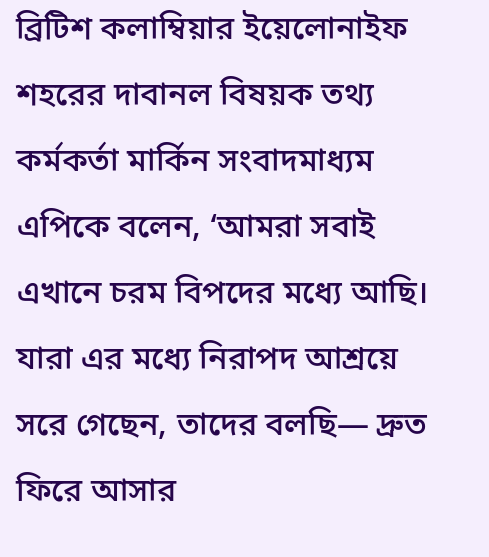ব্রিটিশ কলাম্বিয়ার ইয়েলোনাইফ শহরের দাবানল বিষয়ক তথ্য কর্মকর্তা মার্কিন সংবাদমাধ্যম এপিকে বলেন, ‘আমরা সবাই এখানে চরম বিপদের মধ্যে আছি। যারা এর মধ্যে নিরাপদ আশ্রয়ে সরে গেছেন, তাদের বলছি— দ্রুত ফিরে আসার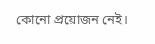কোনো প্রয়োজন নেই।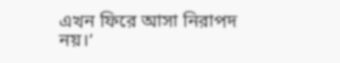এখন ফিরে আসা নিরাপদ নয়।’